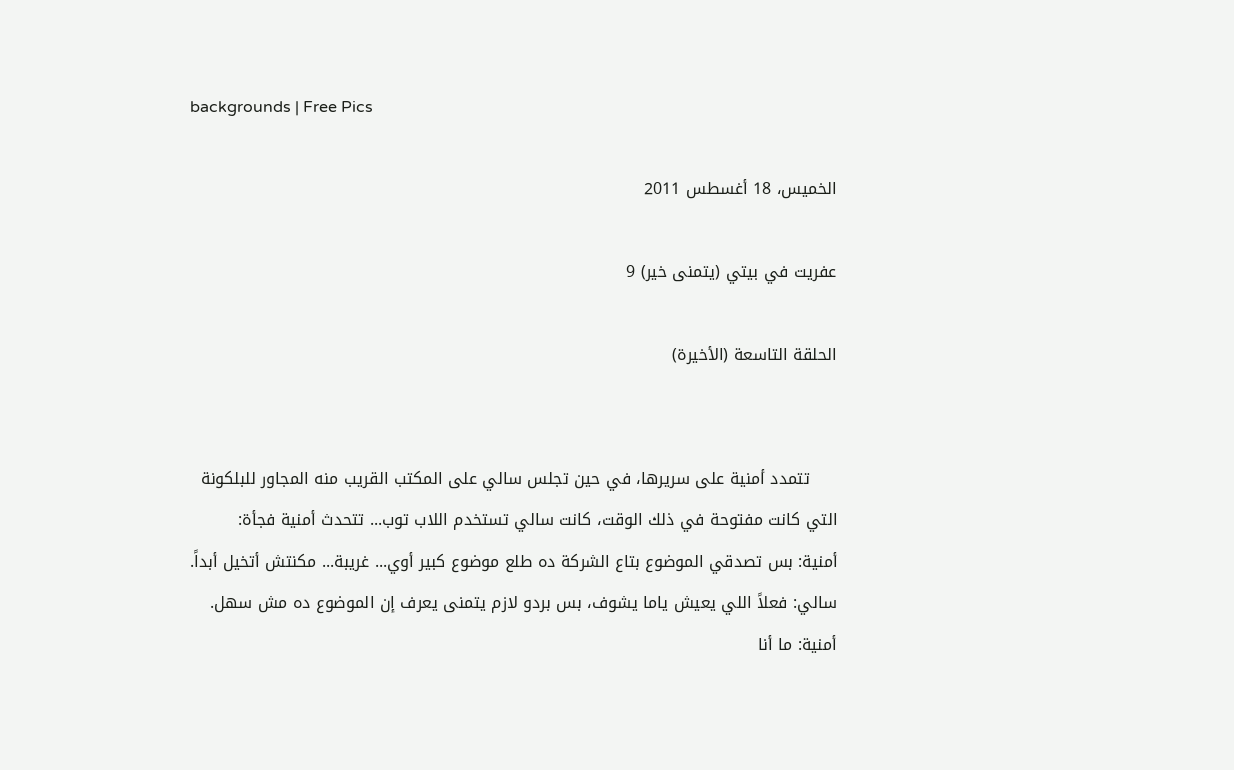backgrounds | Free Pics

الخميس، 18 أغسطس 2011

عفريت في بيتي (يتمنى خير) 9

الحلقة التاسعة (الأخيرة)


     تتمدد أمنية على سريرها، في حين تجلس سالي على المكتب القريب منه المجاور للبلكونة التي كانت مفتوحة في ذلك الوقت، كانت سالي تستخدم اللاب توب... تتحدث أمنية فجأة:
أمنية: بس تصدقي الموضوع بتاع الشركة ده طلع موضوع كبير أوي... غريبة... مكنتش أتخيل أبداً.
سالي: فعلاً اللي يعيش ياما يشوف، بس بردو لازم يتمنى يعرف إن الموضوع ده مش سهل.
أمنية: ما أنا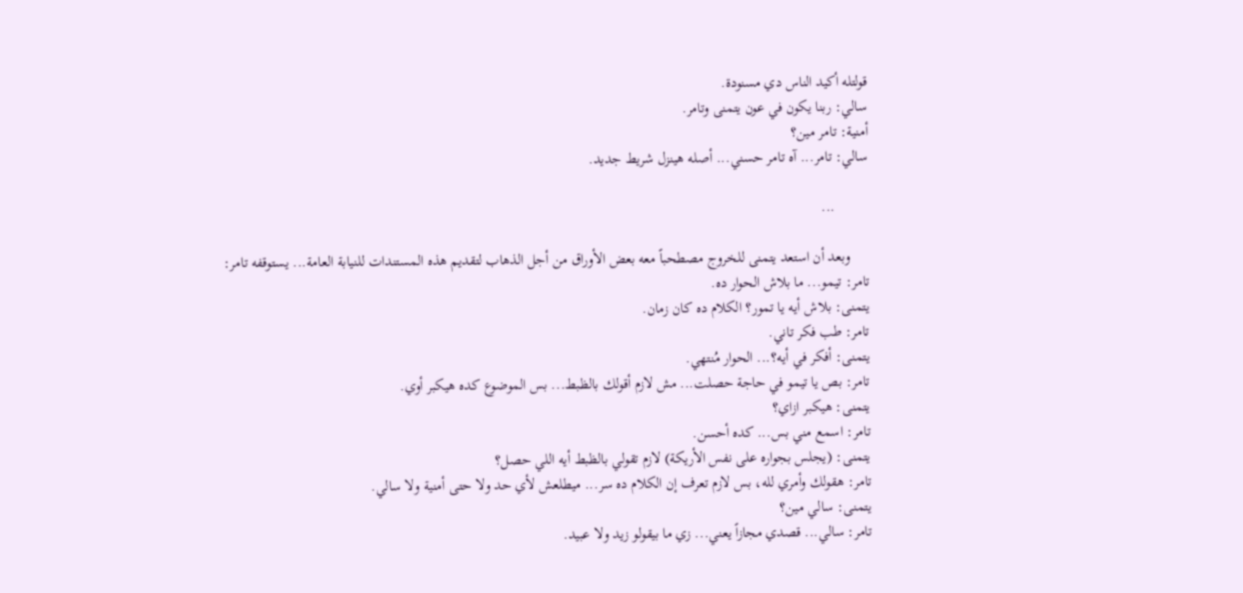قولتله أكيد الناس دي مسنودة.
سالي: ربنا يكون في عون يتمنى وتامر.
أمنية: تامر مين؟
سالي: تامر... آه تامر حسني... أصله هينزل شريط جديد.

         ...

     وبعد أن استعد يتمنى للخروج مصطحباً معه بعض الأوراق من أجل الذهاب لتقديم هذه المستندات للنيابة العامة... يستوقفه تامر:
تامر: تيمو... ما بلاش الحوار ده.
يتمنى: بلاش أيه يا تمور؟ الكلام ده كان زمان.
تامر: طب فكر تاني.
يتمنى: أفكر في أيه؟... الحوار مُنتهي.
تامر: بص يا تيمو في حاجة حصلت... مش لازم أقولك بالظبط... بس الموضوع كده هيكبر أوي.
يتمنى: هيكبر ازاي؟
تامر: اسمع مني بس... كده أحسن.
يتمنى: (يجلس بجواره على نفس الأريكة) لازم تقولي بالظبط أيه اللي حصل؟
تامر: هقولك وأمري لله، بس لازم تعرف إن الكلام ده سر... ميطلعش لأي حد ولا حتى أمنية ولا سالي.
يتمنى: سالي مين؟
تامر: سالي... قصدي مجازاً يعني... زي ما بيقولو زيد ولا عبيد.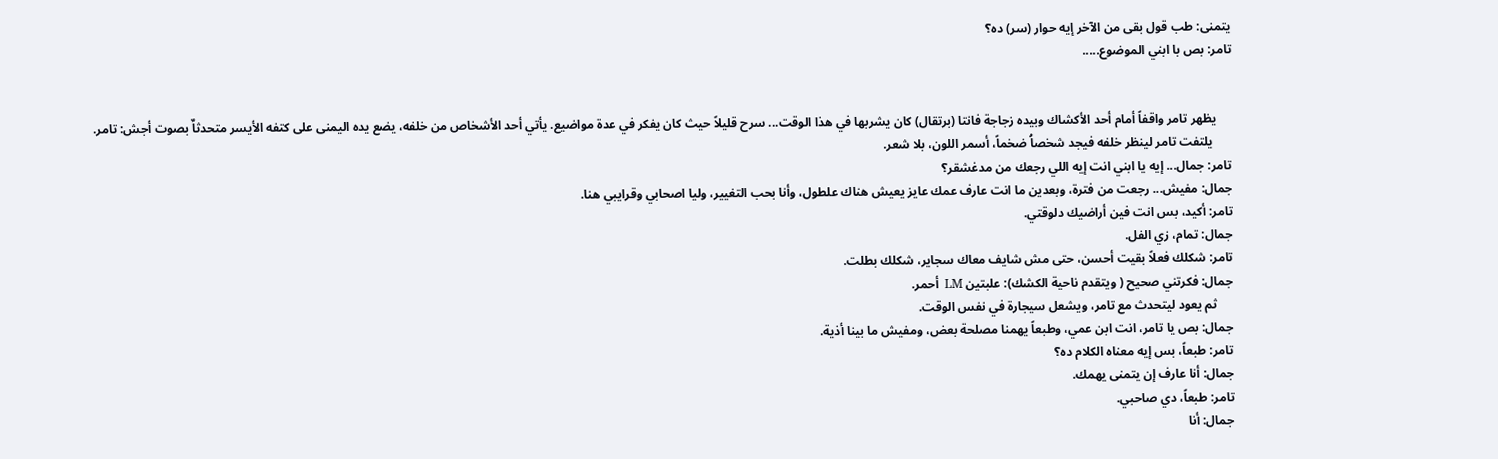يتمنى: طب قول بقى من الآخر إيه حوار (سر) ده؟
تامر: بص با ابني الموضوع.....


     يظهر تامر واقفاً أمام أحد الأكشاك وبيده زجاجة فانتا (برتقال) كان يشربها في هذا الوقت... سرح قليلاً حيث كان يفكر في عدة مواضيع. يأتي أحد الأشخاص من خلفه، يضع يده اليمنى على كتفه الأيسر متحدثاٌ بصوت أجش: تامر.
      يلتفت تامر لينظر خلفه فيجد شخصاُ ضخماً، أسمر اللون، بلا شعر.
تامر: جمال... إيه يا ابني انت إيه اللي رجعك من مدغشقر؟
جمال: مفيش... رجعت من فترة، وبعدين ما انت عارف عمك عايز يعيش هناك علطول، وأنا بحب التغيير، وليا اصحابي وقرايبي هنا.
تامر: أكيد، بس انت فين أراضيك دلوقتي.
جمال: تمام، زي الفل.
تامر: شكلك فعلاً بقيت أحسن، حتى مش شايف معاك سجاير، شكلك بطلت.
جمال: فكرتني صحيح ( ويتقدم ناحية الكشك): علبتين LM  أحمر.
     ثم يعود ليتحدث مع تامر، ويشعل سيجارة في نفس الوقت.
جمال: بص يا تامر، انت ابن عمي، وطبعاً يهمنا مصلحة بعض، ومفيش ما بينا أذية.
تامر: طبعاً، بس إيه معناه الكلام ده؟
جمال: أنا عارف إن يتمنى يهمك.
تامر: طبعاً، دي صاحبي.
جمال: أنا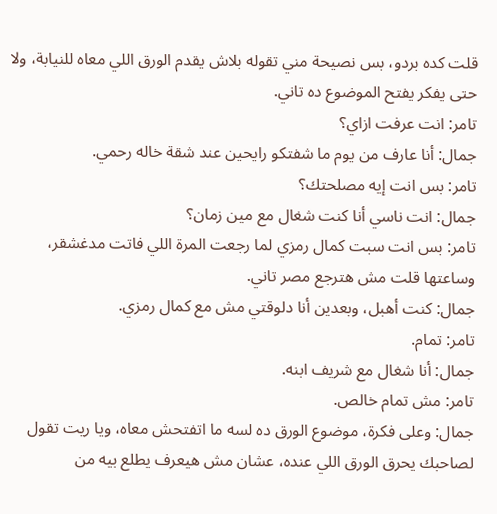قلت كده بردو، بس نصيحة مني تقوله بلاش يقدم الورق اللي معاه للنيابة، ولا حتى يفكر يفتح الموضوع ده تاني.
تامر: انت عرفت ازاي؟
جمال: أنا عارف من يوم ما شفتكو رايحين عند شقة خاله رحمي.
تامر: بس انت إيه مصلحتك؟
جمال: انت ناسي أنا كنت شغال مع مين زمان؟
تامر: بس انت سبت كمال رمزي لما رجعت المرة اللي فاتت مدغشقر، وساعتها قلت مش هترجع مصر تاني.
جمال: كنت أهبل، وبعدين أنا دلوقتي مش مع كمال رمزي.
تامر: تمام.
جمال: أنا شغال مع شريف ابنه.
تامر: مش تمام خالص.
جمال: وعلى فكرة، موضوع الورق ده لسه ما اتفتحش معاه، ويا ريت تقول لصاحبك يحرق الورق اللي عنده، عشان مش هيعرف يطلع بيه من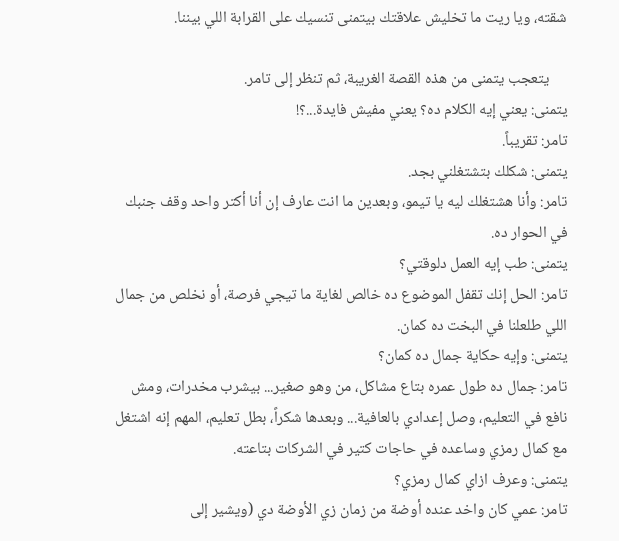شقته، ويا ريت ما تخليش علاقتك بيتمنى تنسيك على القرابة اللي بيننا.

     يتعجب يتمنى من هذه القصة الغريبة، ثم تنظر إلى تامر.
يتمنى: يعني إيه الكلام ده؟ يعني مفيش فايدة...؟!
تامر: تقريباً.
يتمنى: شكلك بتشتغلني بجد.
تامر: وأنا هشتغلك ليه يا تيمو، وبعدين ما انت عارف إن أنا أكتر واحد وقف جنبك في الحوار ده.
يتمنى: طب إيه العمل دلوقتي؟
تامر: الحل إنك تقفل الموضوع ده خالص لغاية ما تيجي فرصة، أو نخلص من جمال اللي طلعلنا في البخت ده كمان.
يتمنى: وإيه حكاية جمال ده كمان؟
تامر: جمال ده طول عمره بتاع مشاكل، من وهو صغير... بيشرب مخدرات، ومش نافع في التعليم، وصل إعدادي بالعافية... وبعدها شكراً، بطل تعليم، المهم إنه اشتغل مع كمال رمزي وساعده في حاجات كتير في الشركات بتاعته.
يتمنى: وعرف ازاي كمال رمزي؟
تامر: عمي كان واخد عنده أوضة من زمان زي الأوضة دي (ويشير إلى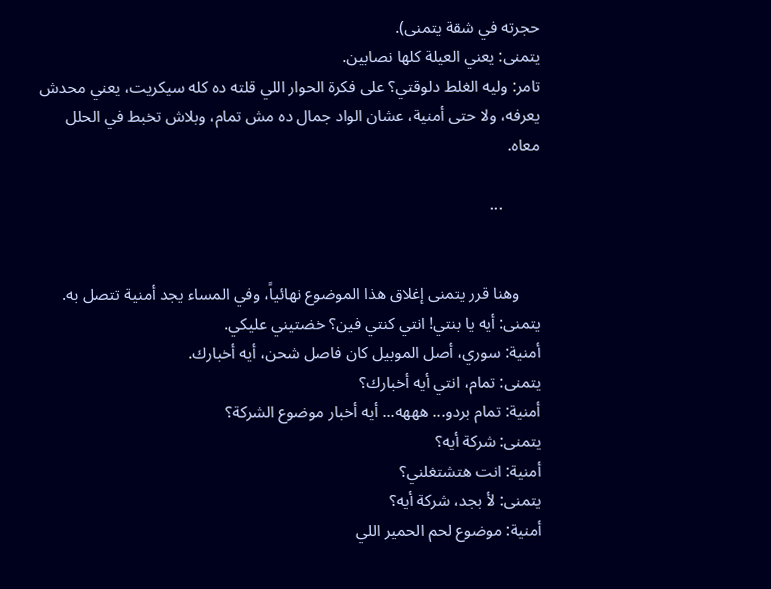حجرته في شقة يتمنى).
يتمنى: يعني العيلة كلها نصابين.
تامر: وليه الغلط دلوقتي؟ على فكرة الحوار اللي قلته ده كله سيكريت، يعني محدش يعرفه، ولا حتى أمنية، عشان الواد جمال ده مش تمام، وبلاش تخبط في الحلل معاه.

         ...


     وهنا قرر يتمنى إغلاق هذا الموضوع نهائياً، وفي المساء يجد أمنية تتصل به.
يتمنى: أيه يا بنتي! انتي كنتي فين؟ خضتيني عليكي.
أمنية: سوري، أصل الموبيل كان فاصل شحن، أيه أخبارك.
يتمنى: تمام، انتي أيه أخبارك؟
أمنية: تمام بردو... هههه... أيه أخبار موضوع الشركة؟
يتمنى: شركة أيه؟
أمنية: انت هتشتغلني؟
يتمنى: لأ بجد، شركة أيه؟
أمنية: موضوع لحم الحمير اللي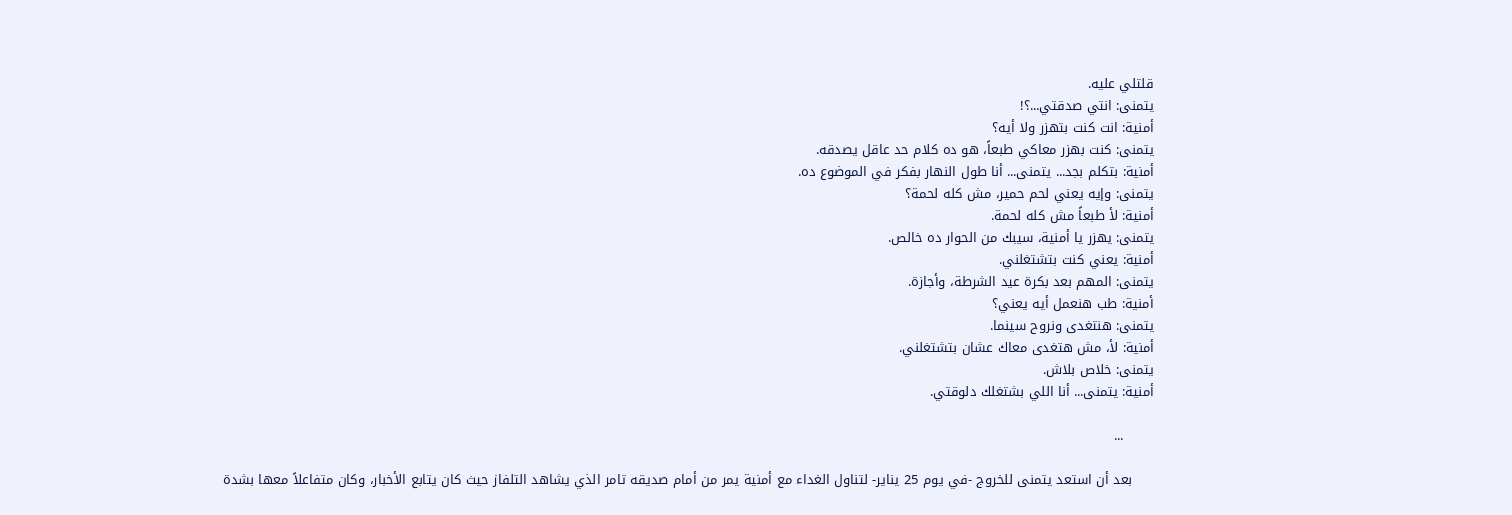قلتلي عليه.
يتمنى: انتي صدقتي...؟!
أمنية: انت كنت بتهزر ولا أيه؟
يتمنى: كنت بهزر معاكي طبعاً، هو ده كلام حد عاقل يصدقه.
أمنية: بتكلم بجد... يتمنى... أنا طول النهار بفكر في الموضوع ده.
يتمنى: وإيه يعني لحم حمير، مش كله لحمة؟
أمنية: لأ طبعاً مش كله لحمة.
يتمنى: يهزر يا أمنية، سيبك من الحوار ده خالص.
أمنية: يعني كنت بتشتغلني.
يتمنى: المهم بعد بكرة عيد الشرطة، وأجازة.
أمنية: طب هنعمل أيه يعني؟
يتمنى: هنتغدى ونروح سينما.
أمنية: لأ، مش هتغدى معاك عشان بتشتغلني.
يتمنى: خلاص بلاش.
أمنية: يتمنى... أنا اللي بشتغلك دلوقتي.

       ...

     بعد أن استعد يتمنى للخروج -في يوم 25 يناير- لتناول الغداء مع أمنية يمر من أمام صديقه تامر الذي يشاهد التلفاز حيث كان يتابع الأخبار، وكان متفاعلاً معها بشدة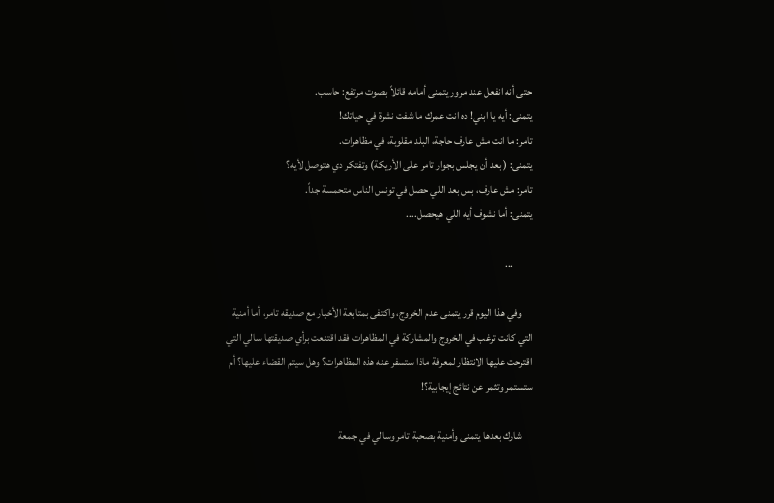حتى أنه انفعل عند مرور يتمنى أمامه قائلاً بصوت مرتفع: حاسب.
يتمنى: أيه يا ابني! ده انت عمرك ما شفت نشرة في حياتك!
تامر: ما انت مش عارف حاجة، البلد مقلوبة، في مظاهرات.
يتمنى: ( بعد أن يجلس بجوار تامر على الأريكة) وتفتكر دي هتوصل لأيه؟
تامر: مش عارف، بس بعد اللي حصل في تونس الناس متحمسة جداً.
يتمنى: أما نشوف أيه اللي هيحصل....

         ...

     وفي هذا اليوم قرر يتمنى عدم الخروج، واكتفى بمتابعة الأخبار مع صديقه تامر، أما أمنية التي كانت ترغب في الخروج والمشاركة في المظاهرات فقد اقتنعت برأي صديقتها سالي التي اقترحت عليها الانتظار لمعرفة ماذا ستسفر عنه هذه المظاهرات؟ وهل سيتم القضاء عليها؟ أم ستستمر وتثمر عن نتائج إيجابية؟!

     شارك بعدها يتمنى وأمنية بصحبة تامر وسالي في جمعة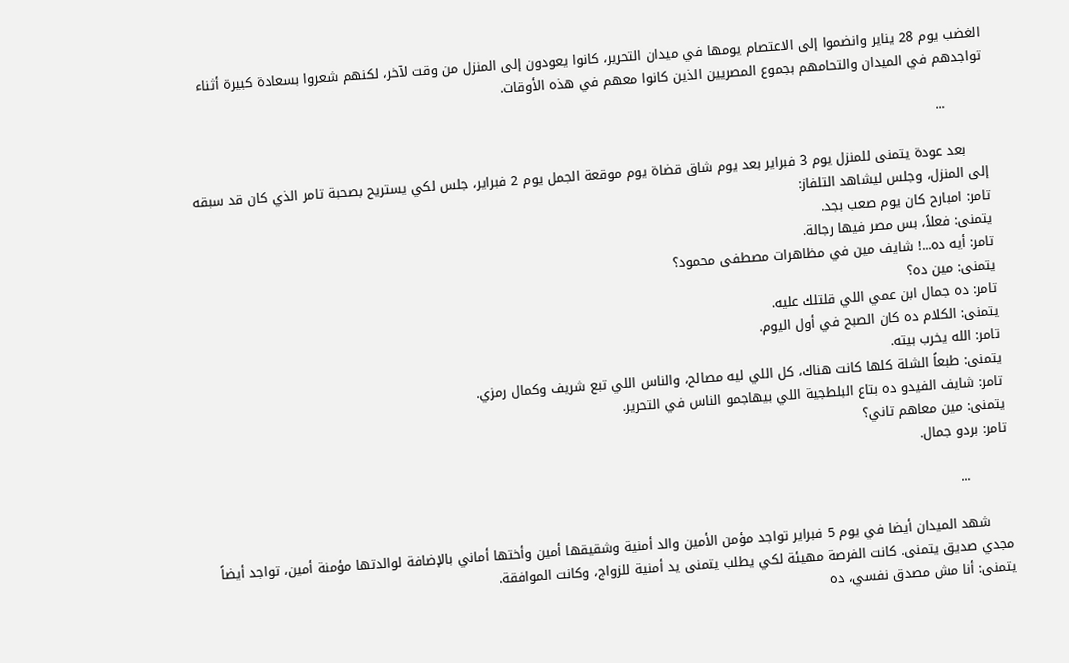الغضب يوم 28 يناير وانضموا إلى الاعتصام يومها في ميدان التحرير، كانوا يعودون إلى المنزل من وقت لآخر، لكنهم شعروا بسعادة كبيرة أثناء تواجدهم في الميدان والتحامهم بجموع المصريين الذين كانوا معهم في هذه الأوقات.

         ...

     بعد عودة يتمنى للمنزل يوم 3 فبراير بعد يوم شاق قضاة يوم موقعة الجمل يوم 2 فبراير، جلس لكي يستريح بصحبة تامر الذي كان قد سبقه إلى المنزل، وجلس ليشاهد التلفاز:
تامر: امبارح كان يوم صعب بجد.
يتمنى: فعلاً، بس مصر فيها رجالة.
تامر: أيه ده...! شايف مين في مظاهرات مصطفى محمود؟
يتمنى: مين ده؟
تامر: ده جمال ابن عمي اللي قلتلك عليه.
يتمنى: الكلام ده كان الصبح في أول اليوم.
تامر: الله يخرب بيته.
يتمنى: طبعاً الشلة كلها كانت هناك، كل اللي ليه مصالح، والناس اللي تبع شريف وكمال رمزي.
تامر: شايف الفيدو ده بتاع البلطجية اللي بيهاجمو الناس في التحرير.
يتمنى: مين معاهم تاني؟
تامر: بردو جمال.

         ...

     شهد الميدان أيضا في يوم 5 فبراير تواجد مؤمن الأمين والد أمنية وشقيقها أمين وأختها أماني بالإضافة لوالدتها مؤمنة أمين، تواجد أيضاً مجدي صديق يتمنى. كانت الفرصة مهيئة لكي يطلب يتمنى يد أمنية للزواج، وكانت الموافقة.
يتمنى: أنا مش مصدق نفسي، ده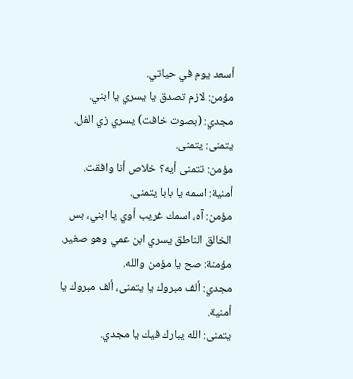أسعد يوم في حياتي.
مؤمن: لازم تصدق يا يسري يا ابني.
مجدي: (بصوت خافت) يسري زي الفل.
يتمنى: يتمنى.
مؤمن: تتمنى أيه؟ خلاص أنا وافقت.
أمنية: اسمه يا بابا يتمنى.
مؤمن: آه، اسمك غريب أوي يا ابني، بس الخالق الناطق يسري ابن عمي وهو صغير.
مؤمنة: صح يا مؤمن والله.
مجدي: ألف مبروك يا يتمنى، ألف مبروك يا أمنية.
يتمنى: الله يبارك فيك يا مجدي.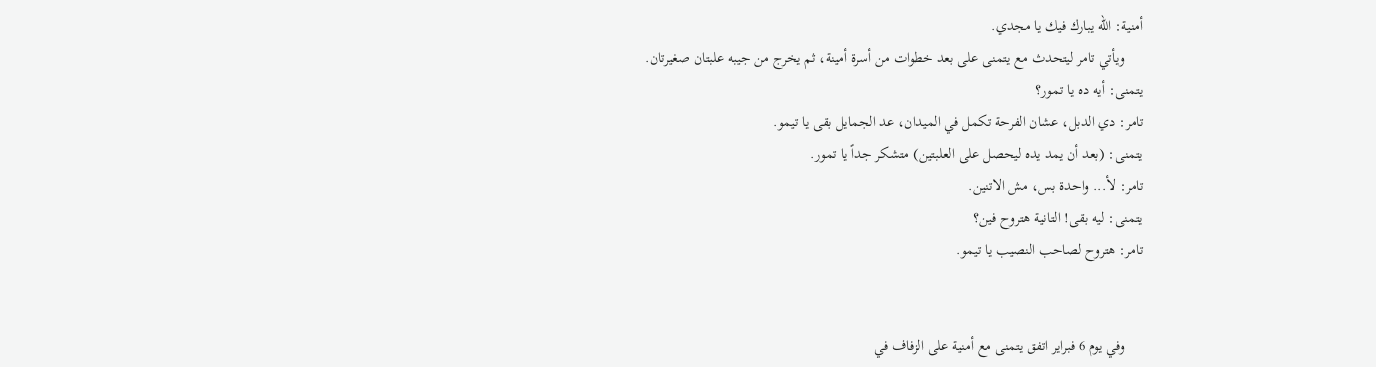أمنية: الله يبارك فيك يا مجدي.
     ويأتي تامر ليتحدث مع يتمنى على بعد خطوات من أسرة أمينة، ثم يخرج من جيبه علبتان صغيرتان.
يتمنى: أيه ده يا تمور؟
تامر: دي الدبل، عشان الفرحة تكمل في الميدان، عد الجمايل بقى يا تيمو.
يتمنى: (بعد أن يمد يده ليحصل على العلبتين) متشكر جداً يا تمور.
تامر: لأ... واحدة بس، مش الاتنين.
يتمنى: ليه بقى! التانية هتروح فين؟
تامر: هتروح لصاحب النصيب يا تيمو.


     وفي يوم 6 فبراير اتفق يتمنى مع أمنية على الزفاف في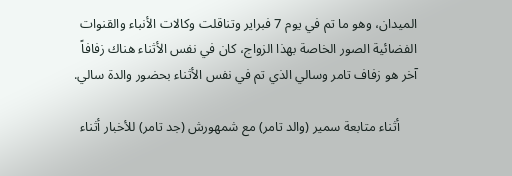الميدان، وهو ما تم في يوم 7 فبراير وتناقلت وكالات الأنباء والقنوات الفضائية الصور الخاصة بهذا الزواج، كان في نفس الأثناء هناك زفافاً آخر هو زفاف تامر وسالي الذي تم في نفس الأثناء بحضور والدة سالي.

     أثناء متابعة سمير (والد تامر) مع شمهورش (جد تامر) للأخبار أثناء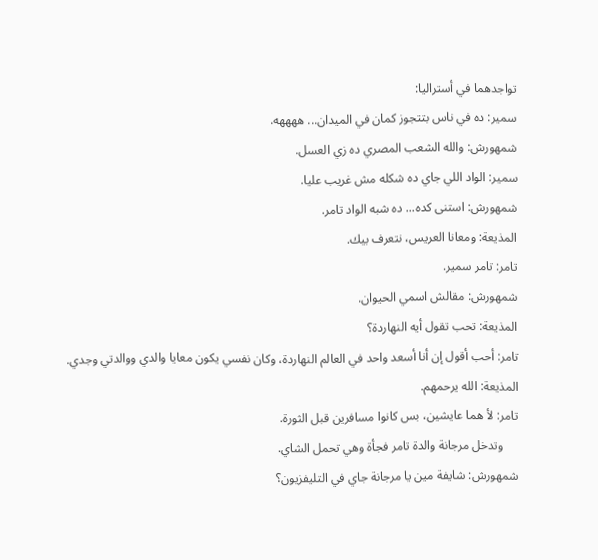تواجدهما في أستراليا:
سمير: ده في ناس بتتجوز كمان في الميدان... ههههه.
شمهورش: والله الشعب المصري ده زي العسل.
سمير: الواد اللي جاي ده شكله مش غريب عليا.
شمهورش: استنى كده... ده شبه الواد تامر.
المذيعة: ومعانا العريس، نتعرف بيك.
تامر: تامر سمير.
شمهورش: مقالش اسمي الحيوان.
المذيعة: تحب تقول أيه النهاردة؟
تامر: أحب أقول إن أنا أسعد واحد في العالم النهاردة، وكان نفسي يكون معايا والدي ووالدتي وجدي.
المذيعة: الله يرحمهم.
تامر: لأ هما عايشين، بس كانوا مسافرين قبل الثورة.
     وتدخل مرجانة والدة تامر فجأة وهي تحمل الشاي.
شمهورش: شايفة مين يا مرجانة جاي في التليفزيون؟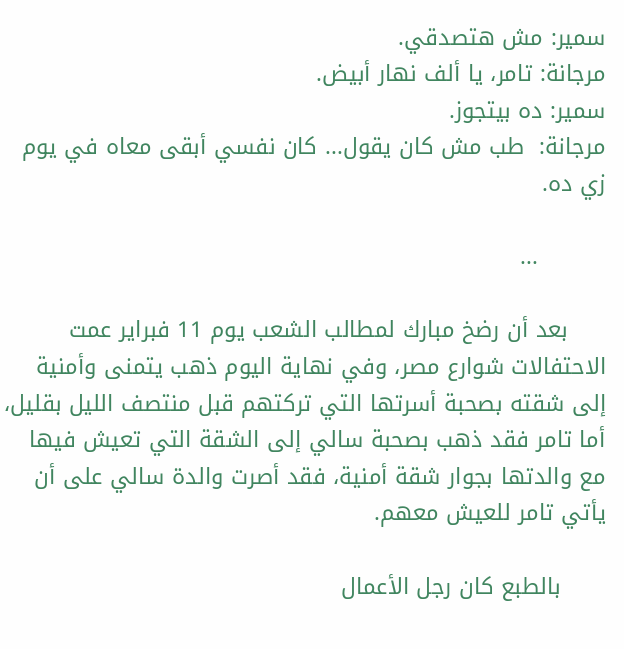سمير: مش هتصدقي.
مرجانة: تامر، يا ألف نهار أبيض.
سمير: ده بيتجوز.
مرجانة:  طب مش كان يقول... كان نفسي أبقى معاه في يوم زي ده.

         ...

     بعد أن رضخ مبارك لمطالب الشعب يوم 11 فبراير عمت الاحتفالات شوارع مصر، وفي نهاية اليوم ذهب يتمنى وأمنية إلى شقته بصحبة أسرتها التي تركتهم قبل منتصف الليل بقليل، أما تامر فقد ذهب بصحبة سالي إلى الشقة التي تعيش فيها مع والدتها بجوار شقة أمنية، فقد أصرت والدة سالي على أن يأتي تامر للعيش معهم.

      بالطبع كان رجل الأعمال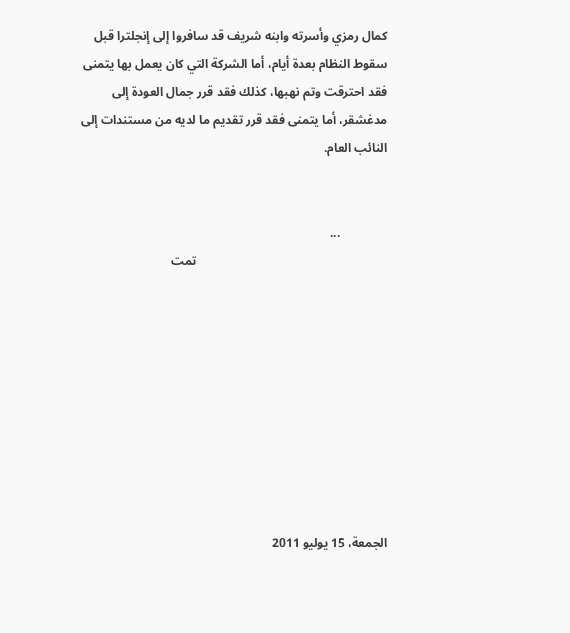كمال رمزي وأسرته وابنه شريف قد سافروا إلى إنجلترا قبل سقوط النظام بعدة أيام، أما الشركة التي كان يعمل بها يتمنى فقد احترقت وتم نهبها، كذلك فقد قرر جمال العودة إلى مدغشقر، أما يتمنى فقد قرر تقديم ما لديه من مستندات إلى النائب العام.


               ...
                                                             تمت









الجمعة، 15 يوليو 2011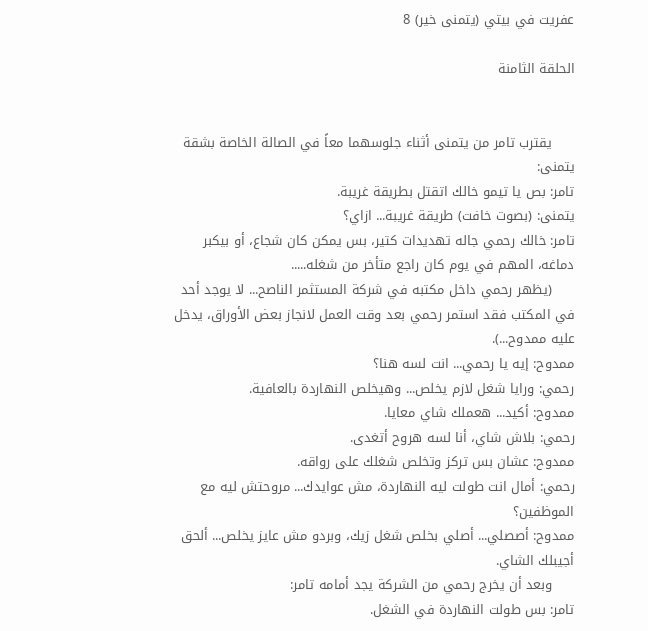عفريت في بيتي (يتمنى خير) 8

الحلقة الثامنة


     يقترب تامر من يتمنى أثناء جلوسهما معاً في الصالة الخاصة بشقة يتمنى:
تامر: بص يا تيمو خالك اتقتل بطريقة غريبة.
يتمنى: (بصوت خافت) طريقة غريبة... ازاي؟
تامر: خالك رحمي جاله تهديدات كتير، بس يمكن كان شجاع، أو بيكبر دماغه، المهم في يوم كان راجع متأخر من شغله.....
     (يظهر رحمي داخل مكتبه في شركة المستثمر الناصح... لا يوجد أحد في المكتب فقد استمر رحمي بعد وقت العمل لانجاز بعض الأوراق، يدخل عليه ممدوح...).
ممدوح: إيه يا رحمي... انت لسه هنا؟
رحمي: ورايا شغل لازم يخلص... وهيخلص النهاردة بالعافية.
ممدوح: أكيد... هعملك شاي معايا.
رحمي: بلاش شاي، أنا لسه هروح أتغدى.
ممدوح: عشان بس تركز وتخلص شغلك على رواقه.
رحمي: أمال انت طولت ليه النهاردة، مش عوايدك... مروحتش ليه مع الموظفين؟
ممدوح: أصصلي... أصلي بخلص شغل زيك، وبردو مش عايز يخلص... ألحق أجيبلك الشاي.
     وبعد أن يخرج رحمي من الشركة يجد أمامه تامر:
تامر: بس طولت النهاردة في الشغل.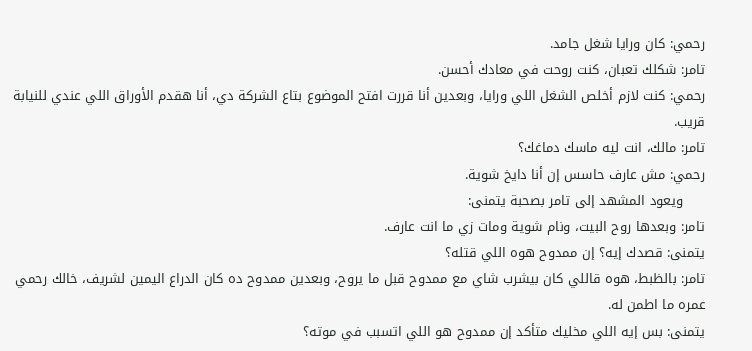رحمي: كان ورايا شغل جامد.
تامر: شكلك تعبان، كنت روحت في معادك أحسن.
رحمي: كنت لازم أخلص الشغل اللي ورايا، وبعدين أنا قررت افتح الموضوع بتاع الشركة دي، أنا هقدم الأوراق اللي عندي للنيابة قريب.
تامر: مالك، انت ليه ماسك دماغك؟
رحمي: مش عارف حاسس إن أنا دايخ شوية.
     ويعود المشهد إلى تامر بصحبة يتمنى:
تامر: وبعدها روح البيت، ونام شوية ومات زي ما انت عارف.
يتمنى: قصدك إيه؟ إن ممدوح هوه اللي قتله؟
تامر: بالظبط، هوه قاللي كان بيشرب شاي مع ممدوح قبل ما يروح، وبعدين ممدوح ده كان الدراع اليمين لشريف، خالك رحمي عمره ما اطمن له.
يتمنى: بس إيه اللي مخليك متأكد إن ممدوح هو اللي اتسبب في موته؟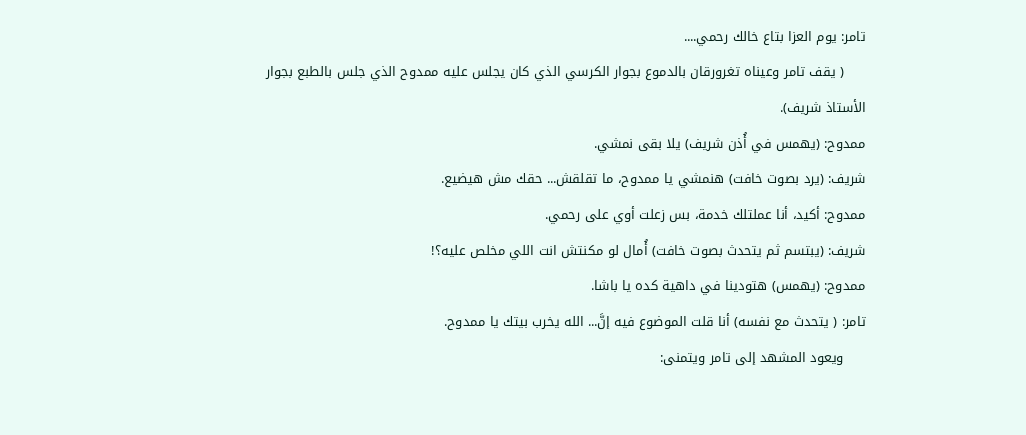تامر: يوم العزا بتاع خالك رحمي....
     ( يقف تامر وعيناه تغرورقان بالدموع بجوار الكرسي الذي كان يجلس عليه ممدوح الذي جلس بالطبع بجوار الأستاذ شريف).
ممدوح: (يهمس في أُذن شريف) يلا بقى نمشي.
شريف: (يرد بصوت خافت) هنمشي يا ممدوح، ما تقلقش... حقك مش هيضيع.
ممدوح: أكيد، أنا عملتلك خدمة، بس زعلت أوي على رحمي.
شريف: (يبتسم ثم يتحدث بصوت خافت) أُمال لو مكنتش انت اللي مخلص عليه؟!
ممدوح: (يهمس) هتودينا في داهية كده يا باشا.
تامر: ( يتحدث مع نفسه) أنا قلت الموضوع فيه إنَّ... الله يخرب بيتك يا ممدوح.
     ويعود المشهد إلى تامر ويتمنى: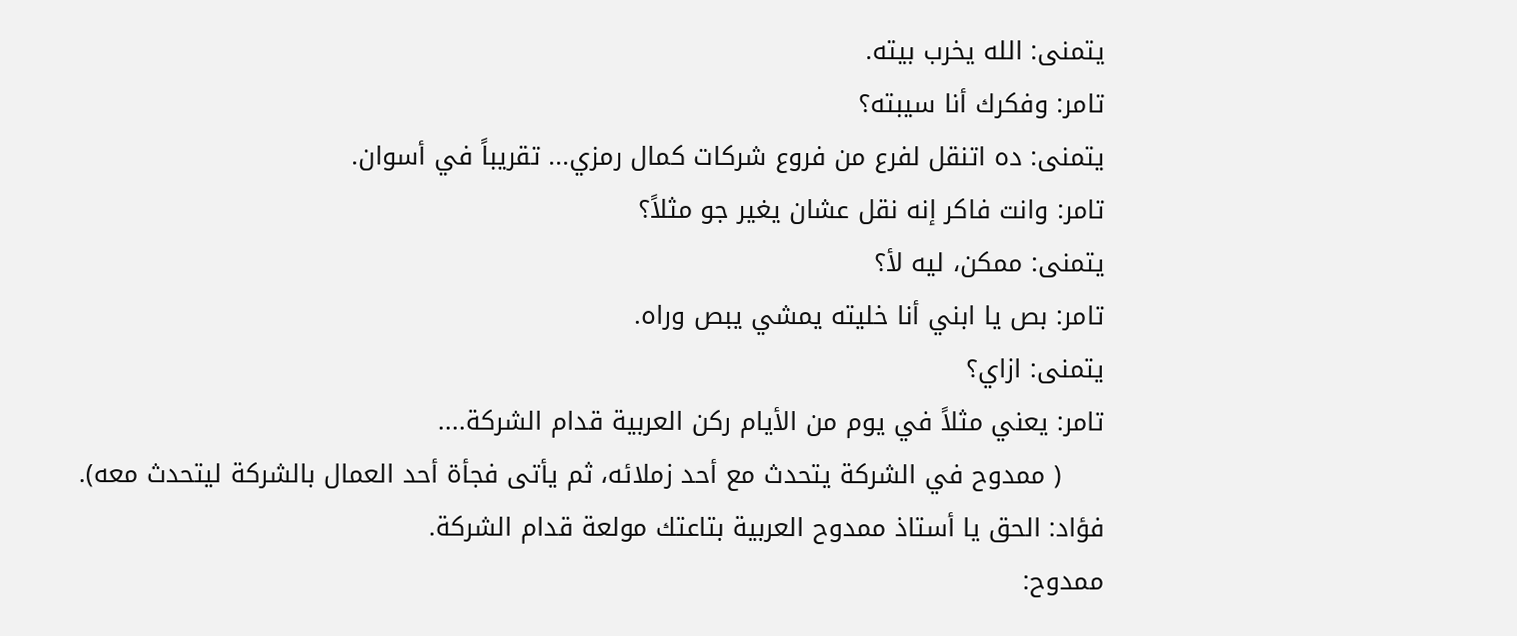يتمنى: الله يخرب بيته.
تامر: وفكرك أنا سيبته؟
يتمنى: ده اتنقل لفرع من فروع شركات كمال رمزي... تقريباً في أسوان.
تامر: وانت فاكر إنه نقل عشان يغير جو مثلاً؟
يتمنى: ممكن، ليه لأ؟
تامر: بص يا ابني أنا خليته يمشي يبص وراه.
يتمنى: ازاي؟
تامر: يعني مثلاً في يوم من الأيام ركن العربية قدام الشركة....
     ( ممدوح في الشركة يتحدث مع أحد زملائه، ثم يأتى فجأة أحد العمال بالشركة ليتحدث معه).
فؤاد: الحق يا أستاذ ممدوح العربية بتاعتك مولعة قدام الشركة.
ممدوح: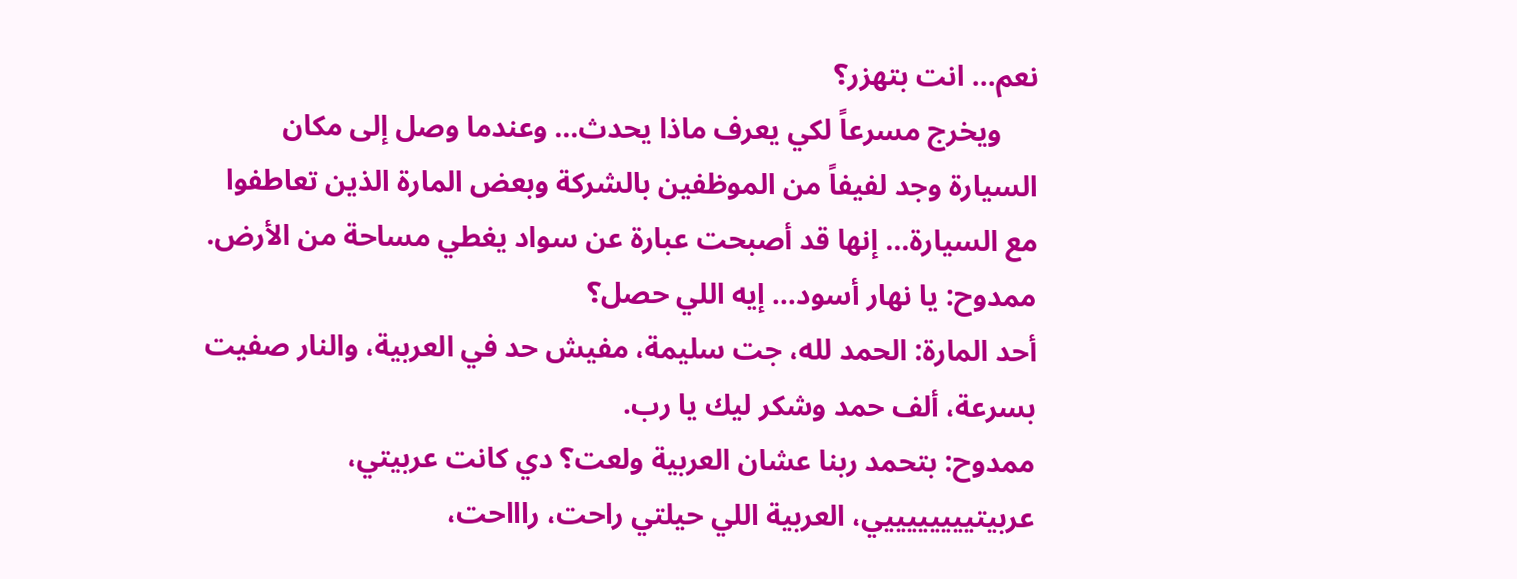نعم... انت بتهزر؟
     ويخرج مسرعاً لكي يعرف ماذا يحدث... وعندما وصل إلى مكان السيارة وجد لفيفاً من الموظفين بالشركة وبعض المارة الذين تعاطفوا مع السيارة... إنها قد أصبحت عبارة عن سواد يغطي مساحة من الأرض.
ممدوح: يا نهار أسود... إيه اللي حصل؟
أحد المارة: الحمد لله، جت سليمة، مفيش حد في العربية، والنار صفيت بسرعة، ألف حمد وشكر ليك يا رب.
ممدوح: بتحمد ربنا عشان العربية ولعت؟ دي كانت عربيتي، عربيتييييييييي، العربية اللي حيلتي راحت، راااحت،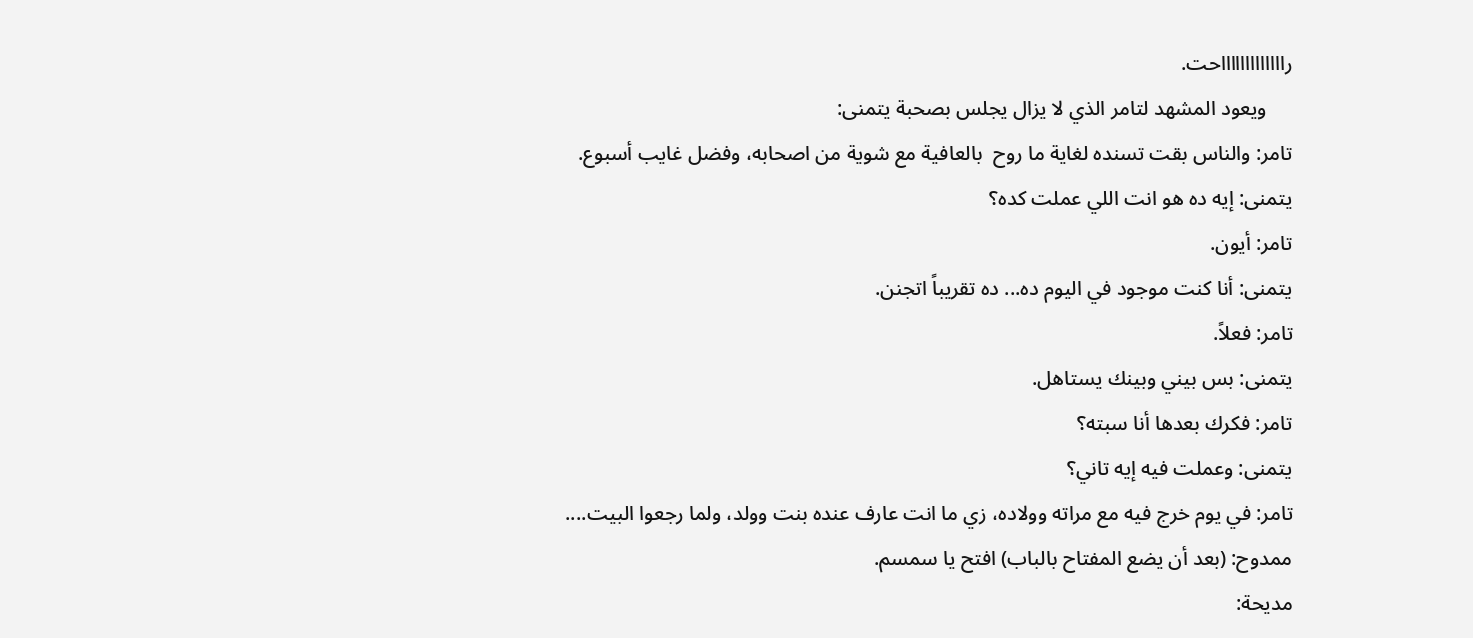راااااااااااااحت.
     ويعود المشهد لتامر الذي لا يزال يجلس بصحبة يتمنى:
تامر: والناس بقت تسنده لغاية ما روح  بالعافية مع شوية من اصحابه، وفضل غايب أسبوع.
يتمنى: إيه ده هو انت اللي عملت كده؟
تامر: أيون.
يتمنى: أنا كنت موجود في اليوم ده... ده تقريباً اتجنن.
تامر: فعلاً.
يتمنى: بس بيني وبينك يستاهل.
تامر: فكرك بعدها أنا سبته؟
يتمنى: وعملت فيه إيه تاني؟
تامر: في يوم خرج فيه مع مراته وولاده، زي ما انت عارف عنده بنت وولد، ولما رجعوا البيت....
ممدوح: (بعد أن يضع المفتاح بالباب) افتح يا سمسم.
مديحة: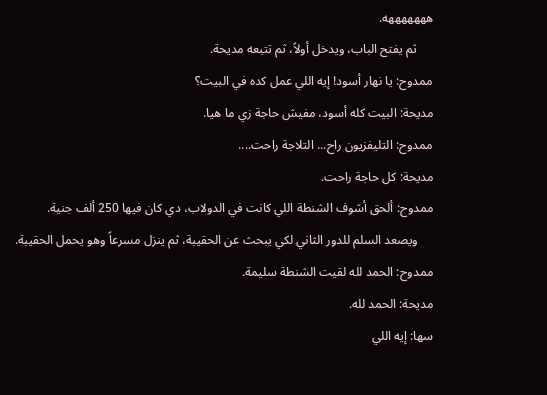هههههههه.
     ثم يفتح الباب، ويدخل أولاً، ثم تتبعه مديحة.
ممدوح: يا نهار أسود! إيه اللي عمل كده في البيت؟
مديحة: البيت كله أسود، مفيش حاجة زي ما هيا.
ممدوح: التليفزيون راح... التلاجة راحت....
مديحة: كل حاجة راحت.
ممدوح: ألحق أشوف الشنطة اللي كانت في الدولاب، دي كان فيها 250 ألف جنية.
     ويصعد السلم للدور الثاني لكي يبحث عن الحقيبة، ثم ينزل مسرعاً وهو يحمل الحقيبة.
ممدوح: الحمد لله لقيت الشنطة سليمة.
مديحة: الحمد لله.
سها: إيه اللي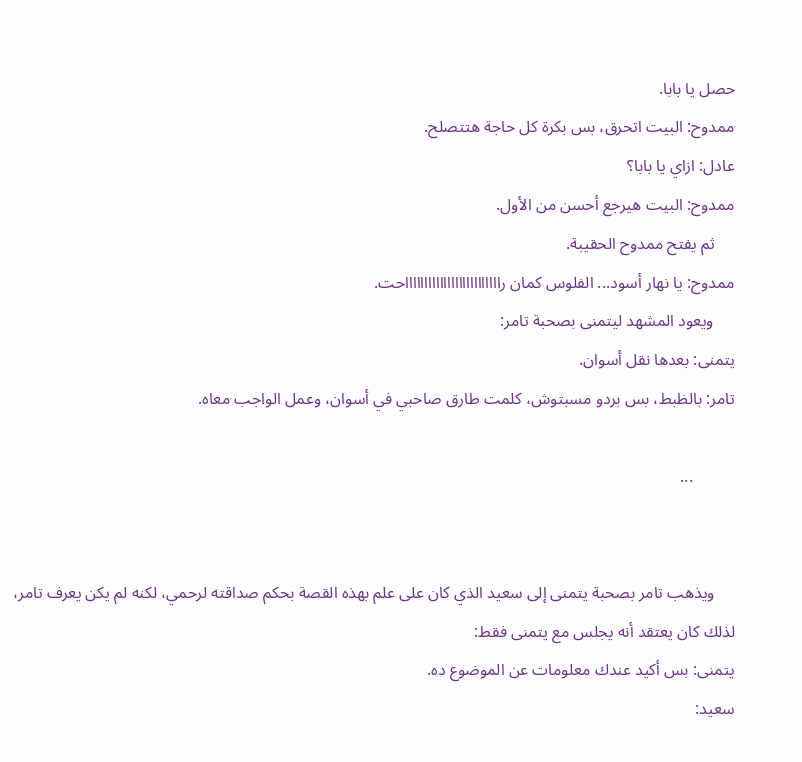حصل يا بابا.
ممدوح: البيت اتحرق، بس بكرة كل حاجة هتتصلح.
عادل: ازاي يا بابا؟
ممدوح: البيت هيرجع أحسن من الأول.
     ثم يفتح ممدوح الحقيبة.
ممدوح: يا نهار أسود... الفلوس كمان راااااااااااااااااااااااااحت.
     ويعود المشهد ليتمنى بصحبة تامر:
يتمنى: بعدها نقل أسوان.
تامر: بالظبط، بس بردو مسبتوش، كلمت طارق صاحبي في أسوان، وعمل الواجب معاه.

          ...


     ويذهب تامر بصحبة يتمنى إلى سعيد الذي كان على علم بهذه القصة بحكم صداقته لرحمي، لكنه لم يكن يعرف تامر، لذلك كان يعتقد أنه يجلس مع يتمنى فقط:
يتمنى: بس أكيد عندك معلومات عن الموضوع ده.
سعيد: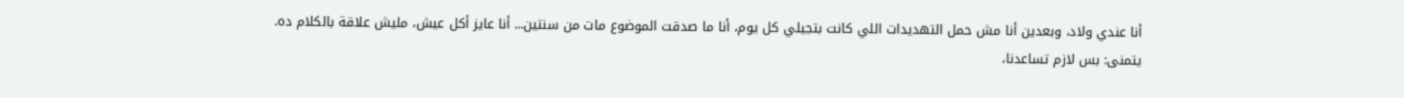أنا عندي ولاد، وبعدين أنا مش حمل التهديدات اللي كانت بتجيلي كل يوم، أنا ما صدقت الموضوع مات من سنتين... أنا عايز أكل عيش، مليش علاقة بالكلام ده.
يتمنى: بس لازم تساعدنا،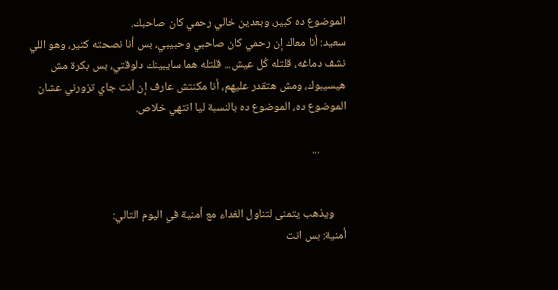الموضوع ده كبير، وبعدين خالي رحمي كان صاحبك.
سعيد: أنا معاك إن رحمي كان صاحبي وحبيبي، بس أنا نصحته كتير، وهو اللي نشف دماغه، قلتله كُل عيش... قلتله هما سايبينك دلوقتي، بس بكرة مش هيسيبوك، ومش هتقدر عليهم، أنا مكنتش عارف إن أنت جاي تزورني عشان الموضوع ده، الموضوع ده بالنسبة ليا انتهي خلاص.

          ...


     ويذهب يتمنى لتناول الغداء مع أمنية في اليوم التالي:
أمنية: بس انت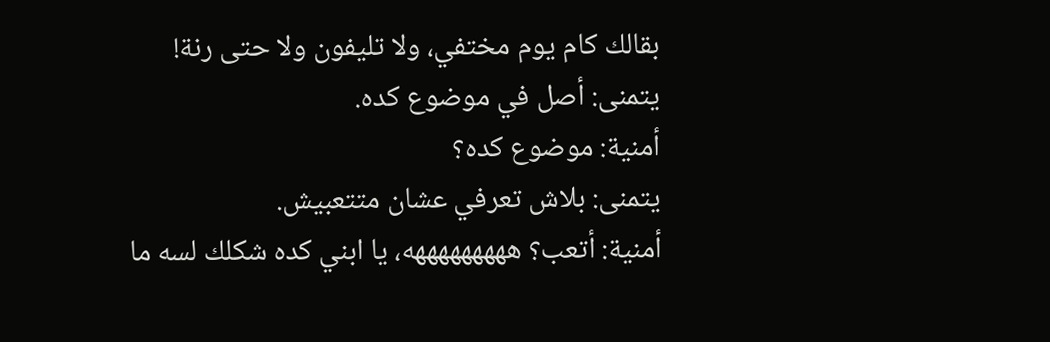بقالك كام يوم مختفي، ولا تليفون ولا حتى رنة!
يتمنى: أصل في موضوع كده.
أمنية: موضوع كده؟
يتمنى: بلاش تعرفي عشان متتعبيش.
أمنية: أتعب؟ هههههههههه، يا ابني كده شكلك لسه ما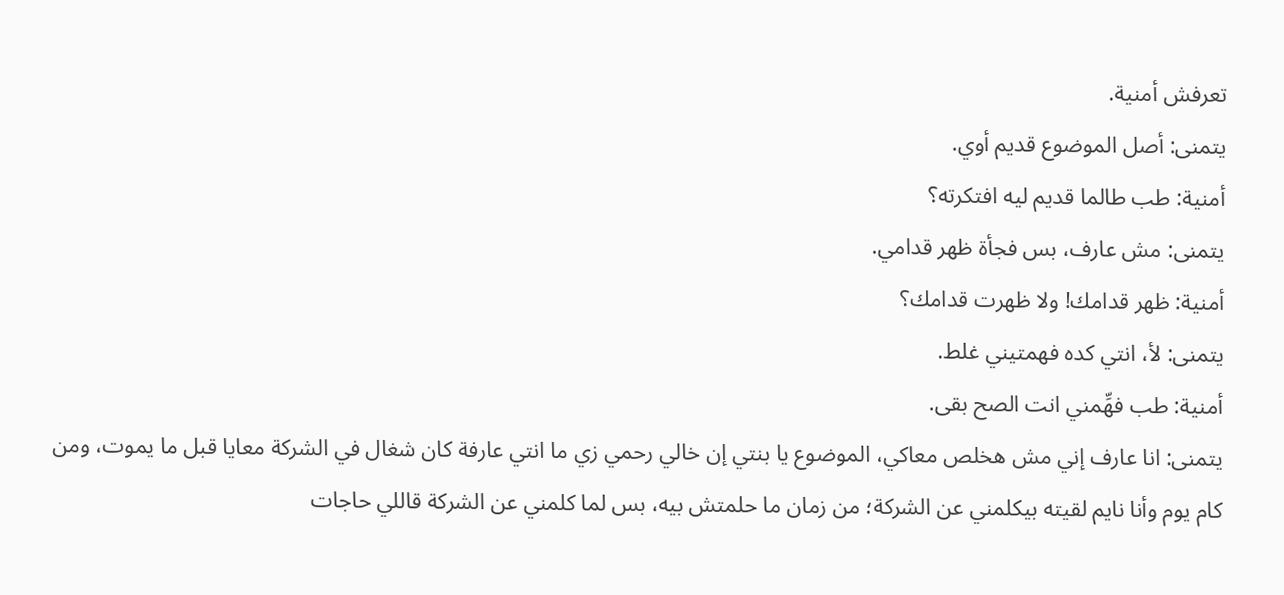تعرفش أمنية.
يتمنى: أصل الموضوع قديم أوي.
أمنية: طب طالما قديم ليه افتكرته؟
يتمنى: مش عارف، بس فجأة ظهر قدامي.
أمنية: ظهر قدامك! ولا ظهرت قدامك؟
يتمنى: لأ، انتي كده فهمتيني غلط.
أمنية: طب فهِّمني انت الصح بقى.
يتمنى: انا عارف إني مش هخلص معاكي، الموضوع يا بنتي إن خالي رحمي زي ما انتي عارفة كان شغال في الشركة معايا قبل ما يموت، ومن كام يوم وأنا نايم لقيته بيكلمني عن الشركة؛ من زمان ما حلمتش بيه، بس لما كلمني عن الشركة قاللي حاجات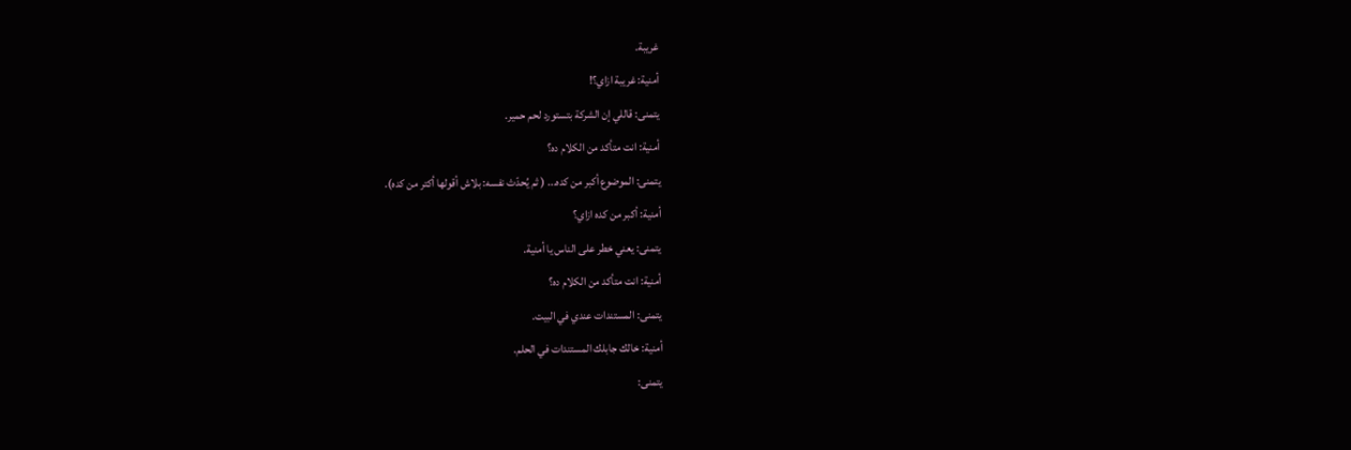غريبة.
أمنية: غريبة ازاي؟!
يتمنى: قاللي إن الشركة بتستورد لحم حمير.
أمنية: انت متأكد من الكلام ده؟
يتمنى: الموضوع أكبر من كده... ( ثم يُحدّث نفسه: بلاش أقولها أكتر من كده).
أمنية: أكبر من كده ازاي؟
يتمنى: يعني خطر على الناس يا أمنية.
أمنية: انت متأكد من الكلام ده؟
يتمنى: المستندات عندي في البيت.
أمنية: خالك جابلك المستندات في الحلم.
يتمنى: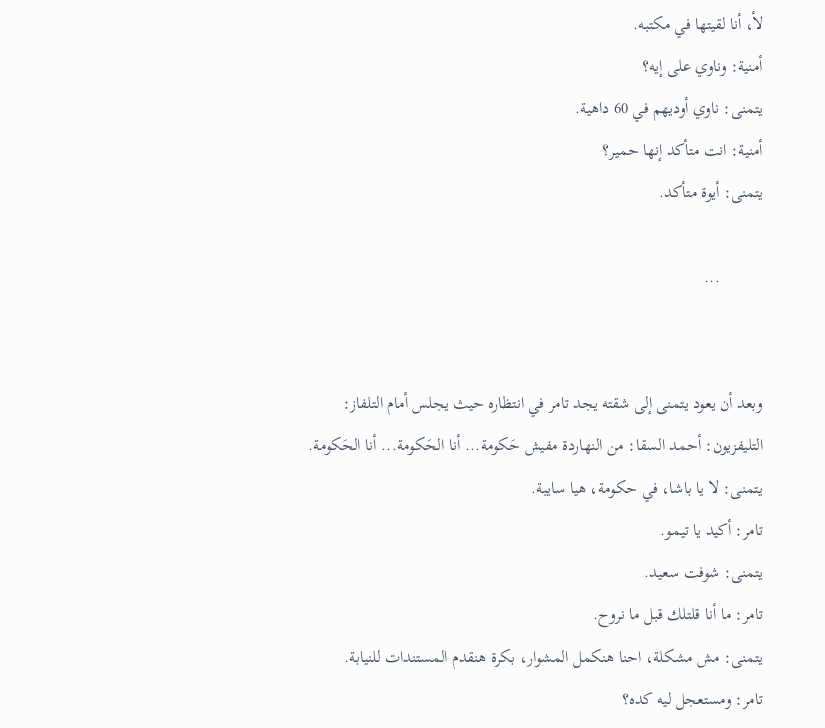لأ، أنا لقيتها في مكتبه.
أمنية: وناوي على إيه؟
يتمنى: ناوي أوديهم في 60 داهية.
أمنية: انت متأكد إنها حمير؟
يتمنى: أيوة متأكد.

          ...


وبعد أن يعود يتمنى إلى شقته يجد تامر في انتظاره حيث يجلس أمام التلفاز:
التليفزيون: أحمد السقا: من النهاردة مفيش حَكومة... أنا الحَكومة... أنا الحَكومة.
يتمنى: لا يا باشا، في حكومة، هيا سايبة.
تامر: أكيد يا تيمو.
يتمنى: شوفت سعيد.
تامر: ما أنا قلتلك قبل ما نروح.
يتمنى: مش مشكلة، احنا هنكمل المشوار، بكرة هنقدم المستندات للنيابة.
تامر: ومستعجل ليه كده؟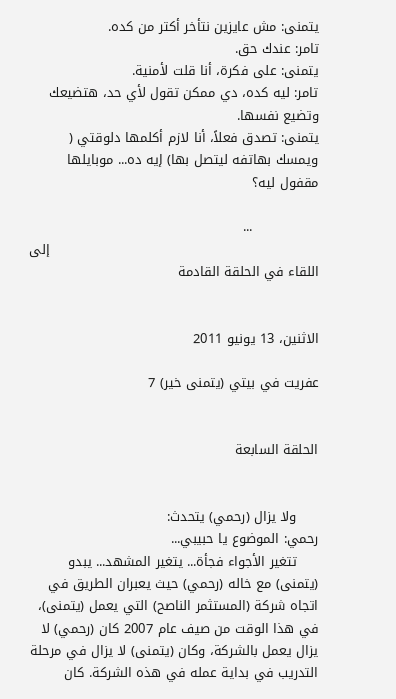يتمنى: مش عايزين نتأخر أكتر من كده.
تامر: عندك حق.
يتمنى: على فكرة، أنا قلت لأمنية.
تامر: ليه كده، دي ممكن تقول لأي حد، هتضيعك وتضيع نفسها.
يتمنى: تصدق فعلاً، أنا لازم أكلمها دلوقتي ( ويمسك بهاتفه ليتصل بها) إيه ده... موبايلها مقفول ليه؟

               ...
                                                             إلى اللقاء في الحلقة القادمة


الاثنين، 13 يونيو 2011

عفريت في بيتي (يتمنى خير) 7


الحلقة السابعة


     ولا يزال (رحمي) يتحدث:
رحمي: الموضوع يا حبيبي...
     تتغير الأجواء فجأة... يتغير المشهد... يبدو (يتمنى) مع خاله (رحمي) حيث يعبران الطريق في اتجاه شركة (المستثمر الناصح) التي يعمل (يتمنى)، في هذا الوقت من صيف عام 2007 كان (رحمي) لا يزال يعمل بالشركة، وكان (يتمنى) لا يزال في مرحلة التدريب في بداية عمله في هذه الشركة. كان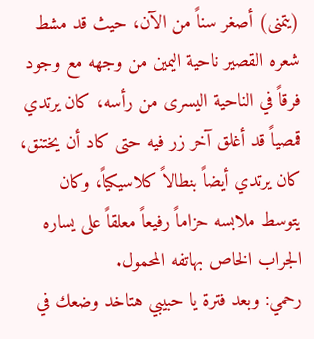(يتمنى) أصغر سناً من الآن، حيث قد مشط شعره القصير ناحية اليمين من وجهه مع وجود فرقاً في الناحية اليسرى من رأسه، كان يرتدي قمصياً قد أغلق آخر زر فيه حتى كاد أن يختنق، كان يرتدي أيضاً بنطالاً كلاسيكياً، وكان يتوسط ملابسه حزاماً رفيعاً معلقاً على يساره الجراب الخاص بهاتفه المحمول.
رحمي: وبعد فترة يا حبيبي هتاخد وضعك في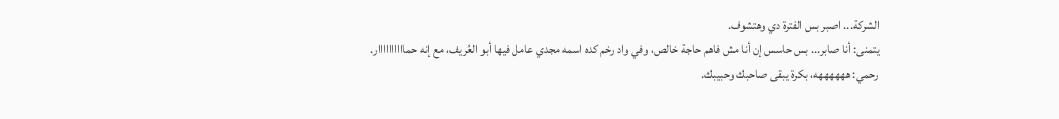الشركة... اصبر بس الفترة دي وهتشوف.
يتمنى: أنا صابر... بس حاسس إن أنا مش فاهم حاجة خالص، وفي واد رخم كده اسمه مجدي عامل فيها أبو العُريف، مع إنه حماااااااااار.
رحمي: ههههههه، بكرة يبقى صاحبك وحبيبك.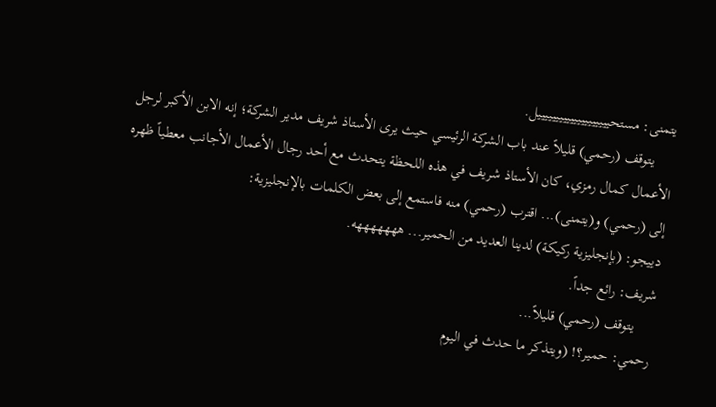يتمنى: مستحييييييييييييييييييييل.
     يتوقف (رحمي) قليلاً عند باب الشركة الرئيسي حيث يرى الأستاذ شريف مدير الشركة؛ إنه الابن الأكبر لرجل الأعمال كمال رمزي، كان الأستاذ شريف في هذه اللحظة يتحدث مع أحد رجال الأعمال الأجانب معطياً ظهره إلى (رحمي) و(يتمنى)... اقترب (رحمي) منه فاستمع إلى بعض الكلمات بالإنجليزية:
دييجو: (بإنجليزية ركيكة) لدينا العديد من الحمير... هههههههه.
شريف: رائع جداً.
     يتوقف (رحمي) قليلاً...
رحمي: حمير؟! (ويتذكر ما حدث في اليوم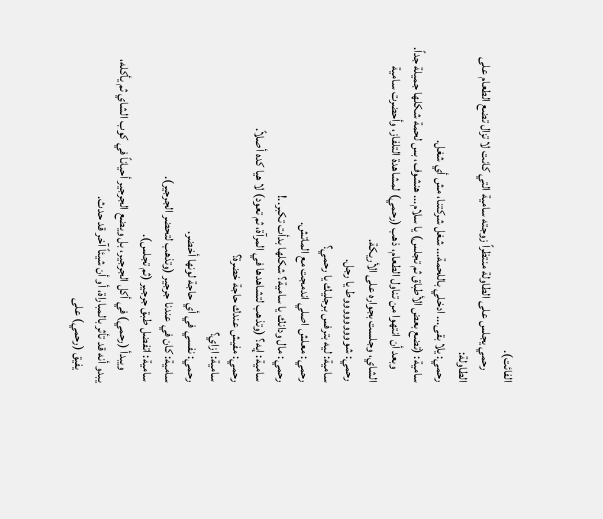الفائت).
     رحمي يجلس على الطاولة منتظراً زوجته سامية التي كانت لا تزال تضع الطعام على الطاولة:
رحمي: يلا بقى... ادخلي باللحمة... شغل شركتنا، مش أي شغل.
سامية: (تضع بعض الأطباق ثم تجلس) يا سلام... هنشوف، بس لحمة شكلها جميلة جداً.
     وبعد أن انتهوا من تناول الطعام، ذهب (رحمي) لمشاهدة التلفاز، وأحضرت سامية الشاي، وجلست بجواره على الأريكة.
رحمي: شوووووووووط يا رجل.
سامية: ليه بترفس برجليك يا رحمي؟
رحمي: معلش اصلي اندمجت مع الماتش.
رحمي: مال ودانك يا سامية؟ شكلها بدأت تكبر..!
سامية: إيه؟ (وتذهب لتشاهدها في المرآة، ثم تعود) لا هيا كده أصلاً.
رحمي: مفيش عندك حاجة خضرة؟
سامية: ازاي؟
رحمي: نفسي في أي حاجة لونها أخضر.
سامية: كان في عندنا جرجير (وتذهب لتحضر الجرجير).
سامية: اتفضل طبق جرجير (ثم تجلس).
     ويبدأ (رحمي) في أكل الجرجير، بل ويضع الجرجير أحياناً في كوب الشاي ثم يأكله، يبدو أنه قد تأثر بالمباراة، أو أن شيئاً آخر قد حدث.
     يفيق (رحمي) على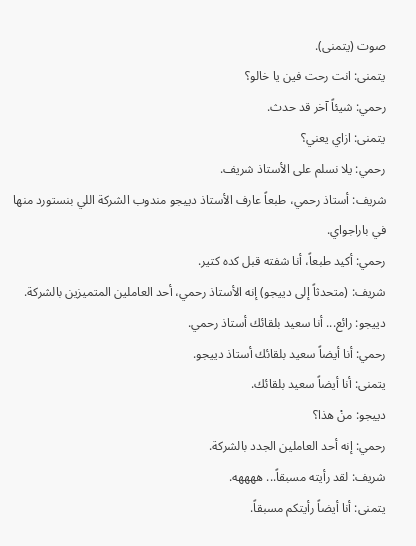صوت (يتمنى).
يتمنى: انت رحت فين يا خالو؟
رحمي: شيئاً آخر قد حدث.
يتمنى: ازاي يعني؟
رحمي: يلا نسلم على الأستاذ شريف.
شريف: أستاذ رحمي، طبعاً عارف الأستاذ دييجو مندوب الشركة اللي بنستورد منها في باراجواي.
رحمي: أكيد طبعاً، أنا شفته قبل كده كتير.
شريف: (متحدثاً إلى دييجو) إنه الأستاذ رحمي، أحد العاملين المتميزين بالشركة.
دييجو: رائع... أنا سعيد بلقائك أستاذ رحمي.
رحمي: أنا أيضاً سعيد بلقائك أستاذ دييجو.
يتمنى: أنا أيضاً سعيد بلقائك.
دييجو: منْ هذا؟
رحمي: إنه أحد العاملين الجدد بالشركة.
شريف: لقد رأيته مسبقاً... ههههه.
يتمنى: أنا أيضاً رأيتكم مسبقاً.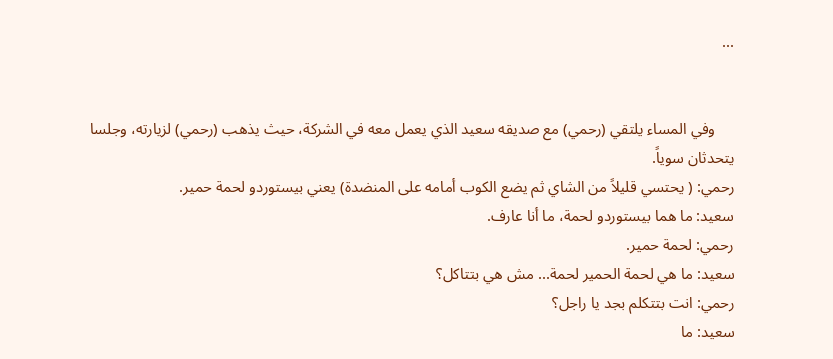...


     وفي المساء يلتقي (رحمي) مع صديقه سعيد الذي يعمل معه في الشركة، حيث يذهب (رحمي) لزيارته، وجلسا يتحدثان سوياً.
رحمي: ( يحتسي قليلاً من الشاي ثم يضع الكوب أمامه على المنضدة) يعني بيستوردو لحمة حمير.
سعيد: ما هما بيستوردو لحمة، ما أنا عارف.
رحمي: لحمة حمير.
سعيد: ما هي لحمة الحمير لحمة... مش هي بتتاكل؟
رحمي: انت بتتكلم بجد يا راجل؟
سعيد: ما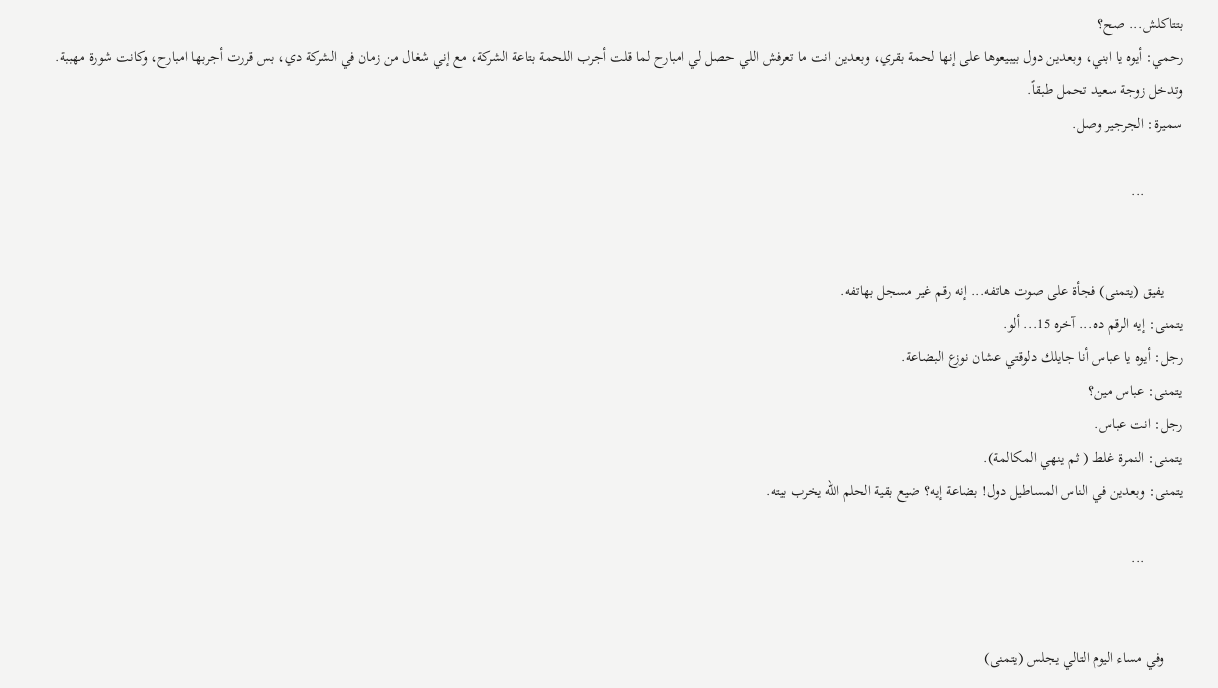بتتاكلش... صح؟
رحمي: أيوه يا ابني، وبعدين دول بيبيعوها على إنها لحمة بقري، وبعدين انت ما تعرفش اللي حصل لي امبارح لما قلت أجرب اللحمة بتاعة الشركة، مع إني شغال من زمان في الشركة دي، بس قررت أجربها امبارح، وكانت شورة مهببة.
وتدخل زوجة سعيد تحمل طبقاً.
سميرة: الجرجير وصل.

          ...


     يفيق (يتمنى) فجأة على صوت هاتفه... إنه رقم غير مسجل بهاتفه.
يتمنى: إيه الرقم ده... آخره 15... ألو.
رجل: أيوه يا عباس أنا جايلك دلوقتي عشان نوزع البضاعة.
يتمنى: عباس مين؟
رجل: انت عباس.
يتمنى: النمرة غلط ( ثم ينهي المكالمة).
يتمنى: وبعدين في الناس المساطيل دول! بضاعة إيه؟ ضيع بقية الحلم الله يخرب بيته.

          ...


     وفي مساء اليوم التالي يجلس (يتمنى)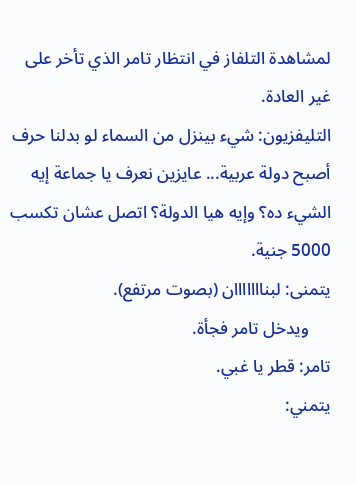لمشاهدة التلفاز في انتظار تامر الذي تأخر على غير العادة.
التليفزيون: شيء بينزل من السماء لو بدلنا حرف أصبح دولة عربية... عايزين نعرف يا جماعة إيه الشيء ده؟ وإيه هيا الدولة؟ اتصل عشان تكسب 5000 جنية.
يتمنى: لبنااااااان (بصوت مرتفع).
     ويدخل تامر فجأة.
تامر: قطر يا غبي.
يتمني: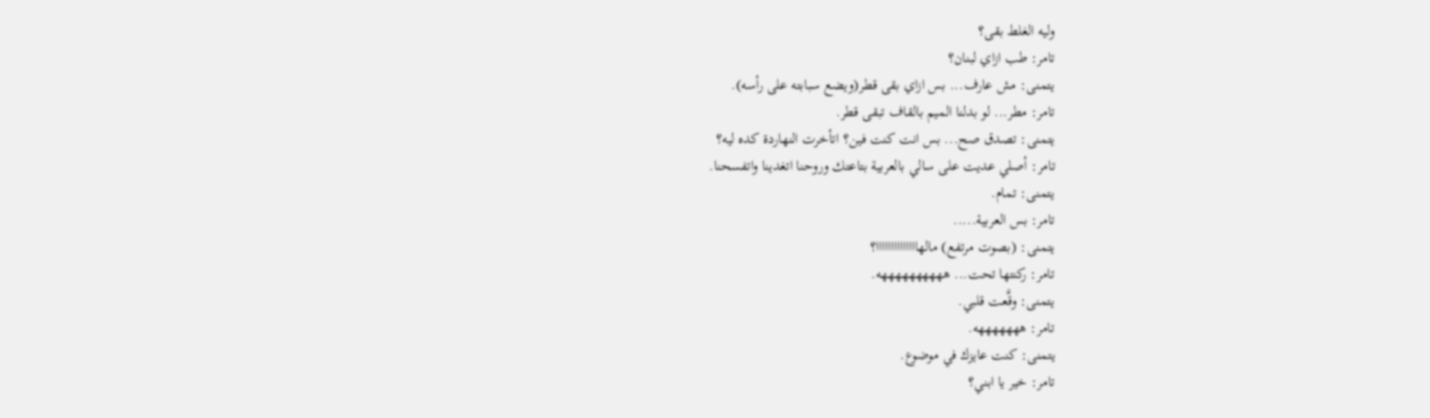وليه الغلط بقى؟
تامر: طب ازاي لبنان؟
يتمنى: مش عارف... بس ازاي بقى قطر(ويضع سبابته على رأسه).
تامر: مطر... لو بدلنا الميم بالقاف تبقى قطر.
يتمنى: تصدق صح... بس انت كنت فين؟ اتأخرت النهاردة كده ليه؟
تامر: أصلي عديت على سالي بالعربية بتاعتك وروحنا اتغدينا واتفسحنا.
يتمنى: تمام.
تامر: بس العربية.....
يتمنى: (بصوت مرتفع) مالهاااااااااااااا؟
تامر: ركنتها تحت... ههههههههههه.
يتمنى: وقَّعت قلبي.
تامر: هههههههه.
يتمنى: كنت عايزك في موضوع.
تامر: خير يا ابني؟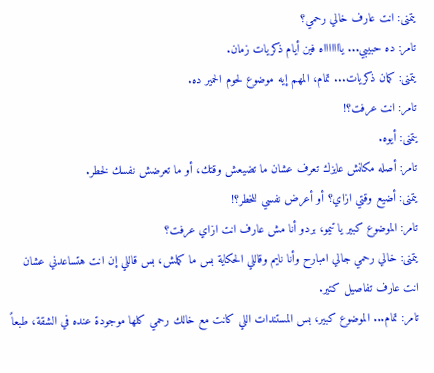يتمنى: انت عارف خالي رحمي؟
تامر: ده حبيبي... ياااااااه فين أيام ذكريات زمان.
يتمنى: كمان ذكريات... تمام، المهم إيه موضوع لحوم الحمير ده.
تامر: انت عرفت؟!
يتمنى: أيوه.
تامر: أصله مكانش عايزك تعرف عشان ما تضيعش وقتك، أو ما تعرضش نفسك لخطر.
يتمنى: أضيع وقتي ازاي؟ أو أعرض نفسي للخطر؟!
تامر: الموضوع كبير يا تيمو، بردو أنا مش عارف انت ازاي عرفت؟
يتمنى: خالي رحمي جالي امبارح وأنا نايم وقاللي الحكاية بس ما كملش، بس قاللي إن انت هتساعدني عشان انت عارف تفاصيل كتير.
تامر: تمام... الموضوع كبير، بس المستندات اللي كانت مع خالك رحمي كلها موجودة عنده في الشقة، طبعاً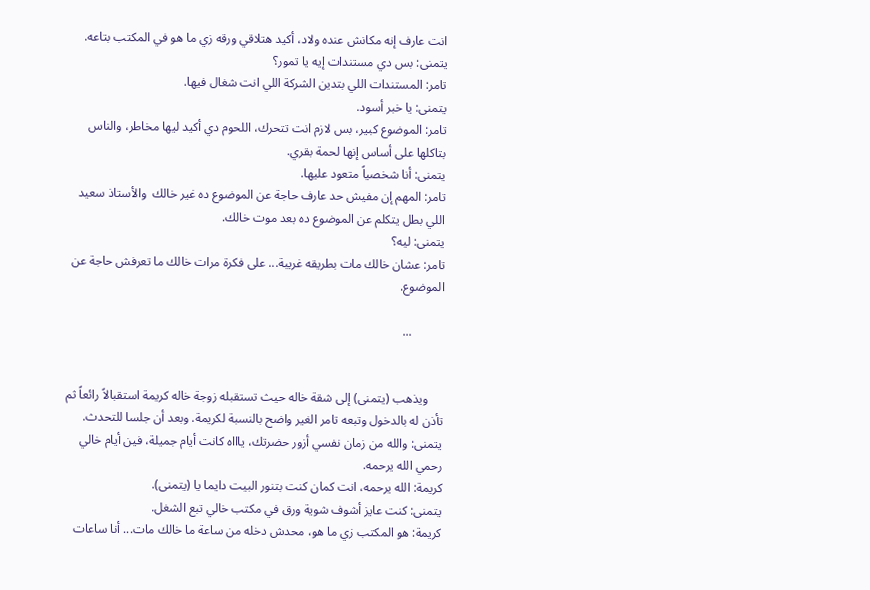انت عارف إنه مكانش عنده ولاد، أكيد هتلاقي ورقه زي ما هو في المكتب بتاعه.
يتمنى: بس دي مستندات إيه يا تمور؟
تامر: المستندات اللي بتدين الشركة اللي انت شغال فيها.
يتمنى: يا خبر أسود.
تامر: الموضوع كبير، بس لازم انت تتحرك، اللحوم دي أكيد ليها مخاطر، والناس بتاكلها على أساس إنها لحمة بقري.
يتمنى: أنا شخصياً متعود عليها.
تامر: المهم إن مفيش حد عارف حاجة عن الموضوع ده غير خالك  والأستاذ سعيد اللي بطل يتكلم عن الموضوع ده بعد موت خالك.
يتمنى: ليه؟
تامر: عشان خالك مات بطريقه غريبة... على فكرة مرات خالك ما تعرفش حاجة عن الموضوع.

          ...


     ويذهب (يتمنى) إلى شقة خاله حيث تستقبله زوجة خاله كريمة استقبالاً رائعاً ثم تأذن له بالدخول وتبعه تامر الغير واضح بالنسبة لكريمة. وبعد أن جلسا للتحدث.
يتمنى: والله من زمان نفسي أزور حضرتك، ياااه كانت أيام جميلة، فين أيام خالي رحمي الله يرحمه.
كريمة: الله يرحمه، انت كمان كنت بتنور البيت دايما يا (يتمنى).
يتمنى: كنت عايز أشوف شوية ورق في مكتب خالي تبع الشغل.
كريمة: هو المكتب زي ما هو، محدش دخله من ساعة ما خالك مات... أنا ساعات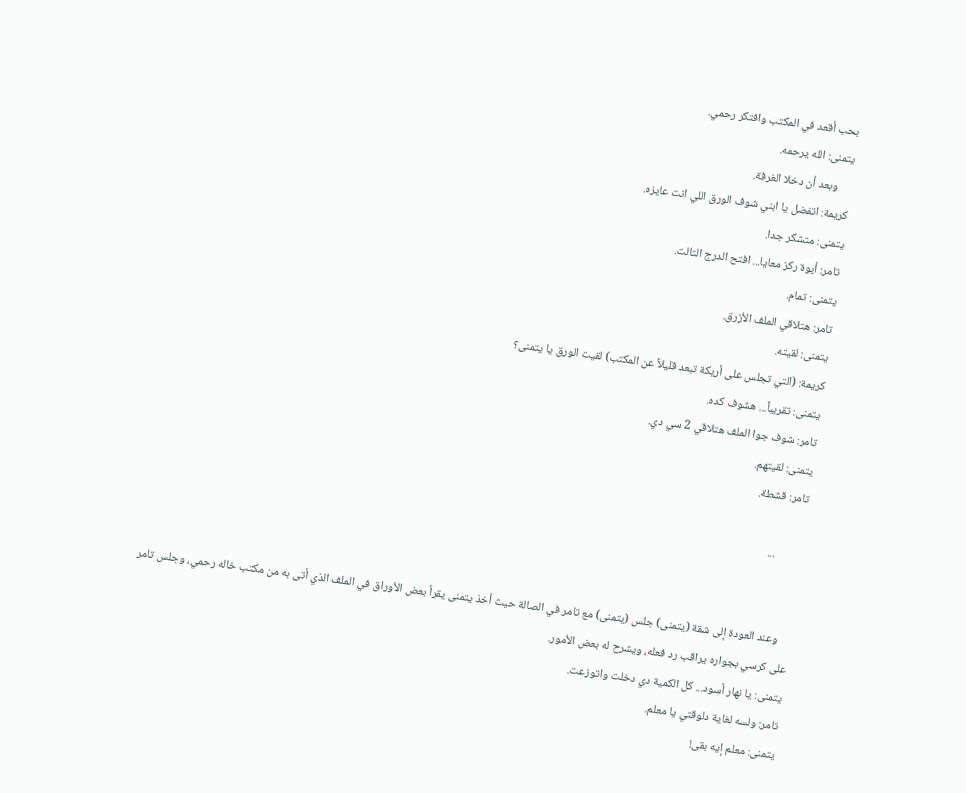بحب أقعد في المكتب وافتكر رحمي.
يتمنى: الله يرحمه.
     وبعد أن دخلا الغرفة.
كريمة: اتفضل يا ابني شوف الورق اللي انت عايزه.
يتمنى: متشكر جدا.
تامر: أيوة ركز معايا... افتح الدرج التالت.
يتمنى: تمام.
تامر: هتلاقي الملف الأزرق.
يتمنى: لقيته.
كريمة: (التي تجلس على أريكة تبعد قليلاً عن المكتب) لقيت الورق يا يتمنى؟
يتمنى: تقريباً... هشوف كده.
تامر: شوف جوا الملف هتلاقي 2 سي دي.
يتمنى: لقيتهم.
تامر: قشطة.

          ...


     وعند العودة إلى شقة (يتمنى) جلس (يتمنى) مع تامر في الصالة حيث أخذ يتمنى يقرأ بعض الأوراق في الملف الذي أتى به من مكتب خاله رحمي، وجلس تامر على كرسي بجواره يراقب رد فعله، ويشرح له بعض الأمور.
يتمنى: يا نهار أسود... كل الكمية دي دخلت واتوزعت.
تامر: ولسه لغاية دلوقتي يا معلم.
يتمنى: معلم إيه بقى!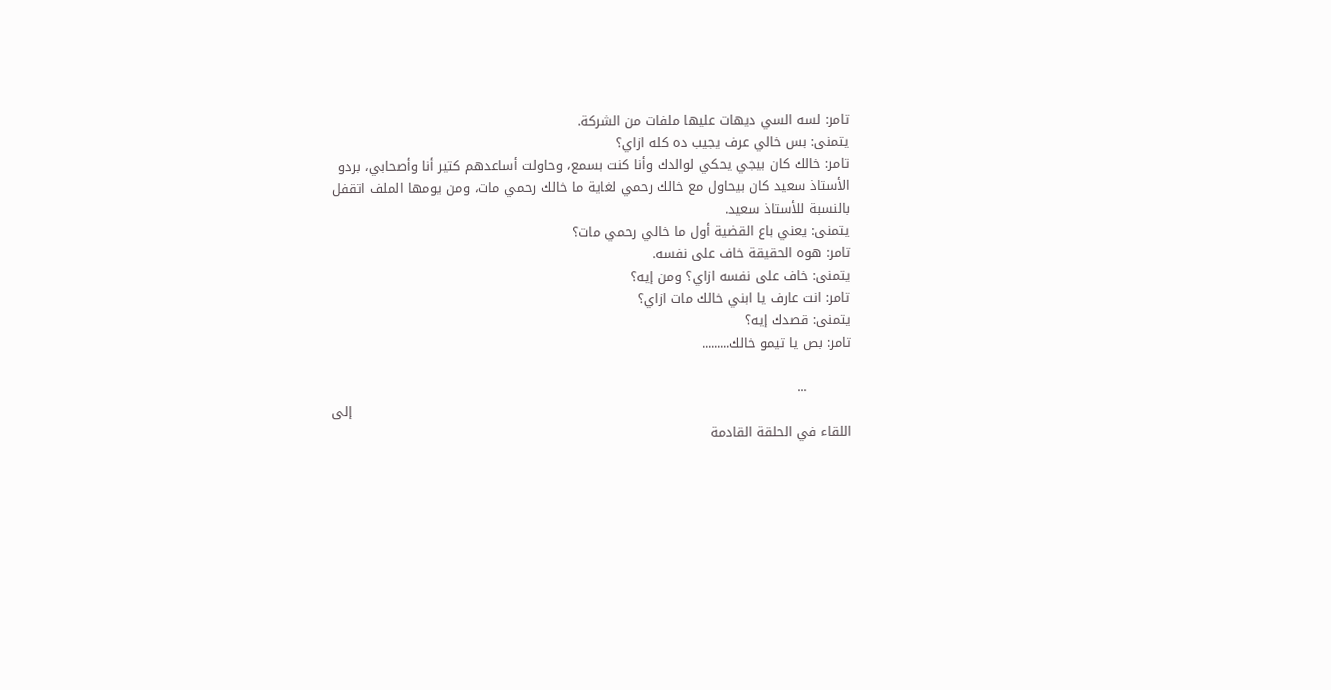تامر: لسه السي ديهات عليها ملفات من الشركة.
يتمنى: بس خالي عرف يجيب ده كله ازاي؟
تامر: خالك كان بيجي يحكي لوالدك وأنا كنت بسمع، وحاولت أساعدهم كتير أنا وأصحابي، بردو الأستاذ سعيد كان بيحاول مع خالك رحمي لغاية ما خالك رحمي مات، ومن يومها الملف اتقفل بالنسبة للأستاذ سعيد.
يتمنى: يعني باع القضية أول ما خالي رحمي مات؟
تامر: هوه الحقيقة خاف على نفسه.
يتمنى: خاف على نفسه ازاي؟ ومن إيه؟
تامر: انت عارف يا ابني خالك مات ازاي؟
يتمنى: قصدك إيه؟
تامر: بص يا تيمو خالك.........

          ...
                                                                                                                 إلى اللقاء في الحلقة القادمة